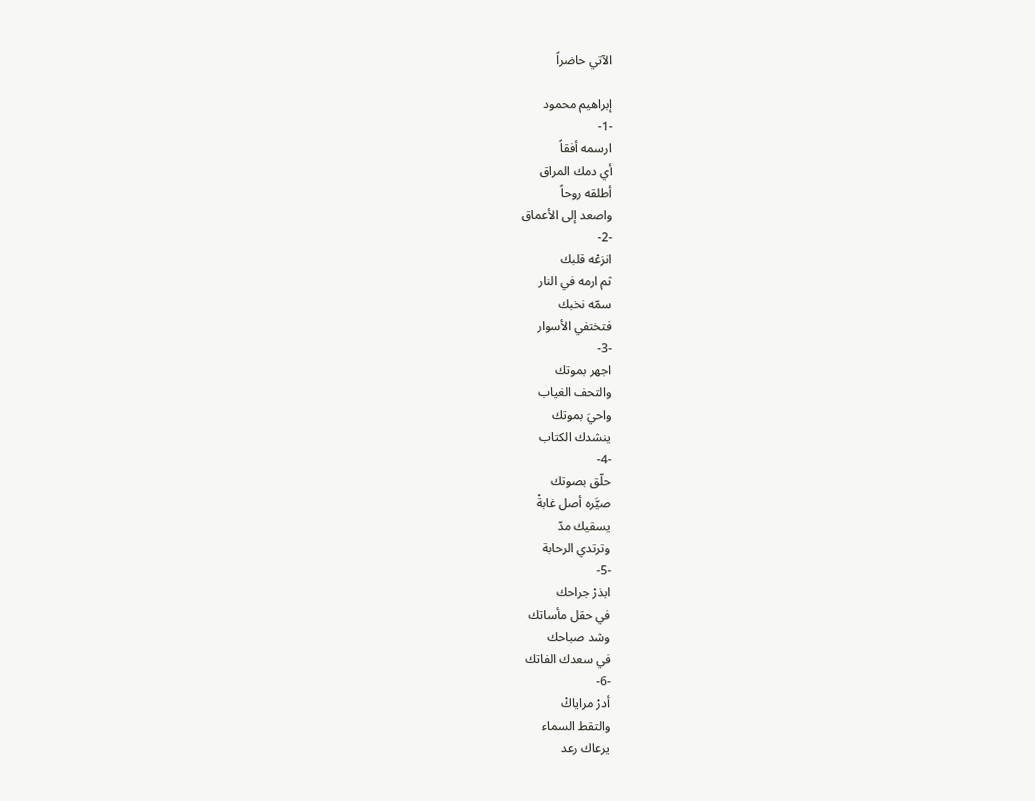الآتي حاضراً

إبراهيم محمود
-1-
ارسمه أفقاً
أي دمك المراق
أطلقه روحاً
واصعد إلى الأعماق
-2-
انزعْه قلبك
ثم ارمه في النار
سمّه نخبك
فتختفي الأسوار
-3-
اجهر بموتك
والتحف الغياب
واحيَ بموتك
ينشدك الكتاب
-4-
حلّق بصوتك
صيَّره أصل غابةْ
يسقيك مدّ
وترتدي الرحابة
-5-
ابذرْ جراحك
في حقل مأساتك
وشد صباحك
في سعدك الفاتك
-6-
أدرْ مراياكْ
والتقط السماء
يرعاك رعد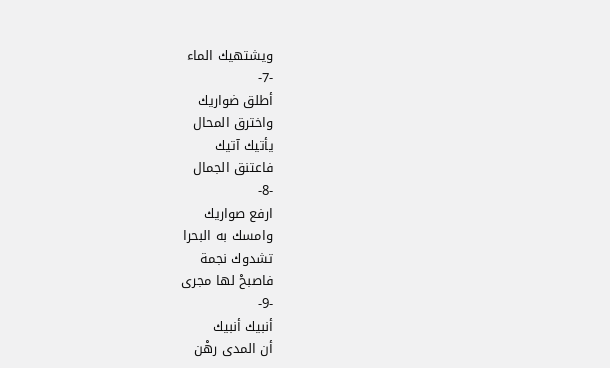ويشتهيك الماء
-7-
أطلق ضواريك
واخترق المحال
يأتيك آتيك
فاعتنق الجمال
-8-
ارفع صواريك
وامسك به البحرا
تشدوك نجمة
فاصبحْ لها مجرى
-9-
أنبيك أنبيك
أن المدى رهْن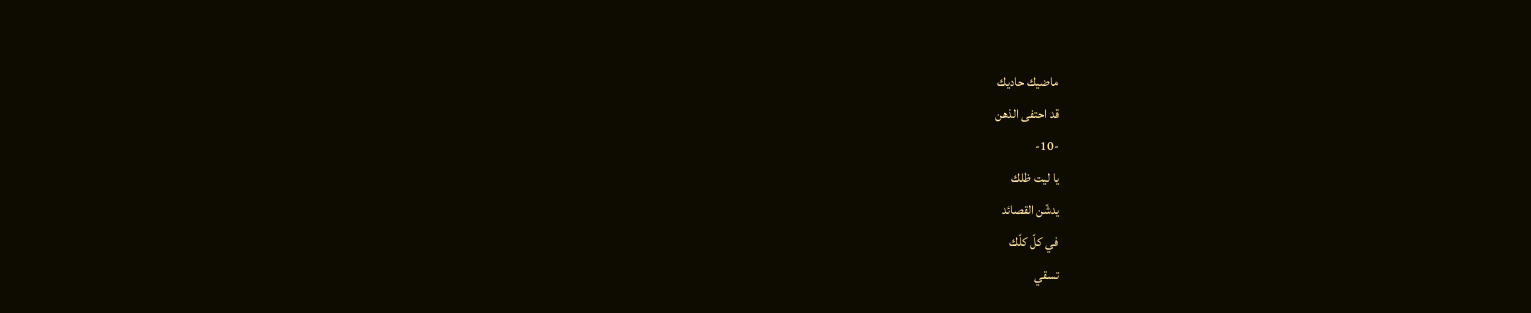ماضيك حاديك
قد احتفى الذهن
-10-
يا ليت ظلك
يدشّن القصائد
في كلّ كلّك
تسقي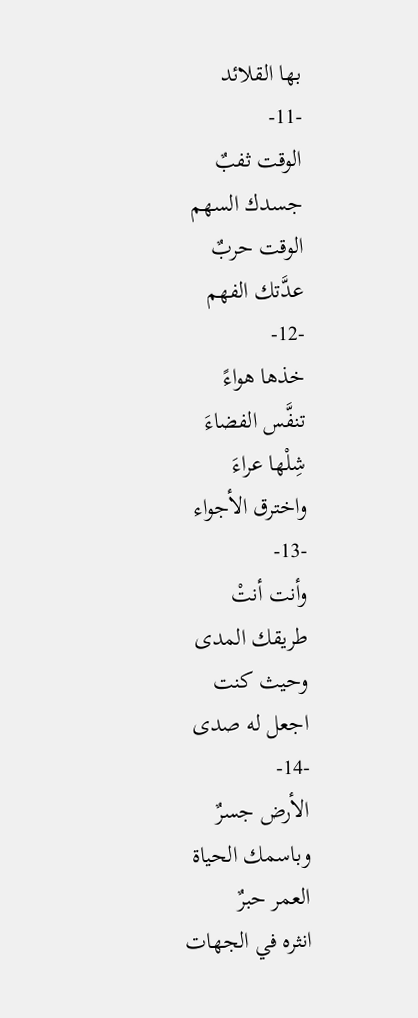بها القلائد
-11-
الوقت ثفبٌ
جسدك السهم
الوقت حربٌ
عدَّتك الفهم
-12-
خذها هواءً
تنفَّس الفضاءَ
شِلْها عراءَ
واخترق الأجواء
-13-
وأنت أنتْ
طريقك المدى
وحيث كنت
اجعل له صدى
-14-
الأرض جسرٌ
وباسمك الحياة
العمر حبرٌ
انثره في الجهات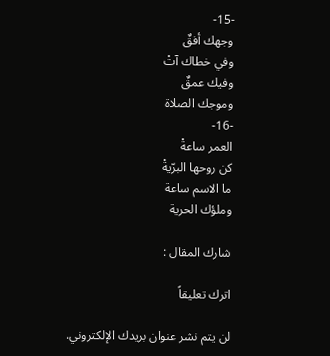-15-
وجهك أفقٌ
وفي خطاك آتْ
وفيك عمقٌ
وموجك الصلاة
-16-
العمر ساعةْ
كن روحها البرّيةْ
ما الاسم ساعة
وملؤك الحرية

شارك المقال :

اترك تعليقاً

لن يتم نشر عنوان بريدك الإلكتروني.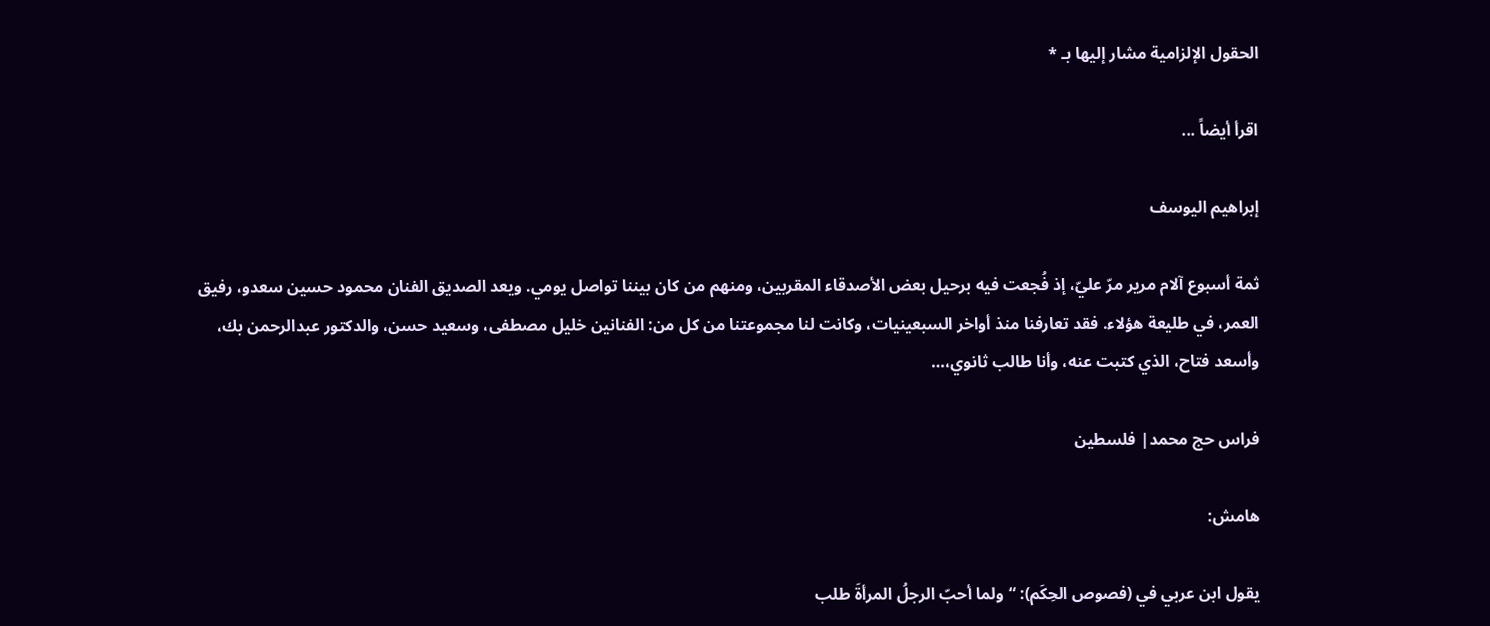الحقول الإلزامية مشار إليها بـ *

اقرأ أيضاً ...

إبراهيم اليوسف

ثمة أسبوع آلام مرير مرّ عليّ، إذ فُجعت فيه برحيل بعض الأصدقاء المقربين، ومنهم من كان بيننا تواصل يومي. ويعد الصديق الفنان محمود حسين سعدو، رفيق العمر، في طليعة هؤلاء. فقد تعارفنا منذ أواخر السبعينيات، وكانت لنا مجموعتنا من كل من: الفنانين خليل مصطفى، وسعيد حسن، والدكتور عبدالرحمن بك، وأسعد فتاح، الذي كتبت عنه، وأنا طالب ثانوي،…

فراس حج محمد| فلسطين

هامش:

يقول ابن عربي في (فصوص الحِكَم): “ولما أحبّ الرجلُ المرأةَ طلب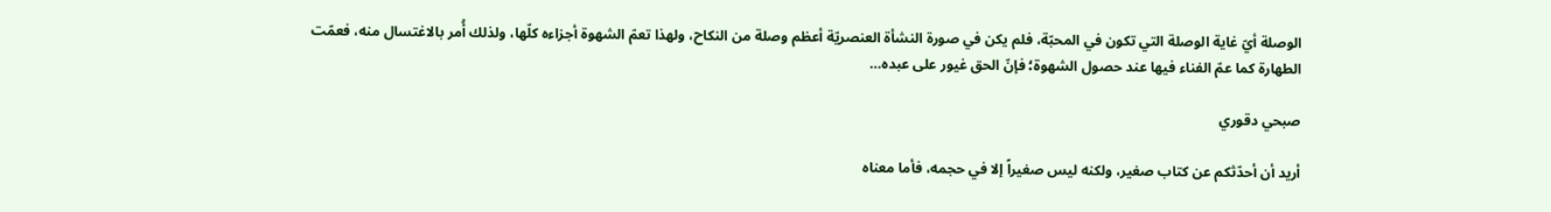الوصلة أيّ غاية الوصلة التي تكون في المحبّة، فلم يكن في صورة النشأة العنصريّة أعظم وصلة من النكاح، ولهذا تعمّ الشهوة أجزاءه كلّها، ولذلك أُمر بالاغتسال منه، فعمّت الطهارة كما عمّ الفناء فيها عند حصول الشهوة؛ فإنّ الحق غيور على عبده…

صبحي دقوري

أريد أن أحدّثكم عن كتاب صغير، ولكنه ليس صغيراً إلا في حجمه، فأما معناه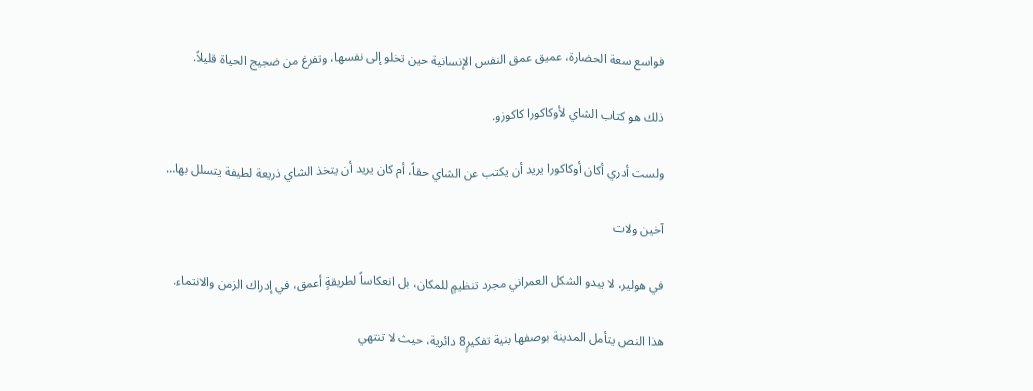فواسع سعة الحضارة، عميق عمق النفس الإنسانية حين تخلو إلى نفسها، وتفرغ من ضجيج الحياة قليلاً.

ذلك هو كتاب الشاي لأوكاكورا كاكوزو.

ولست أدري أكان أوكاكورا يريد أن يكتب عن الشاي حقاً، أم كان يريد أن يتخذ الشاي ذريعة لطيفة يتسلل بها…

آخين ولات

في هولير، لا يبدو الشكل العمراني مجرد تنظيمٍ للمكان، بل انعكاساً لطريقةٍ أعمق، في إدراك الزمن والانتماء.

هذا النص يتأمل المدينة بوصفها بنية تفكيرٍ8 دائرية، حيث لا تنتهي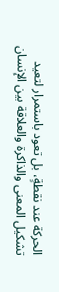الحركة عند نقطةٍ، بل تعود باستمرار لتعيد تشكيل المعنى والذاكرة والعلاقة بين الإنسان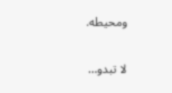ومحيطه.

لا تبدو…